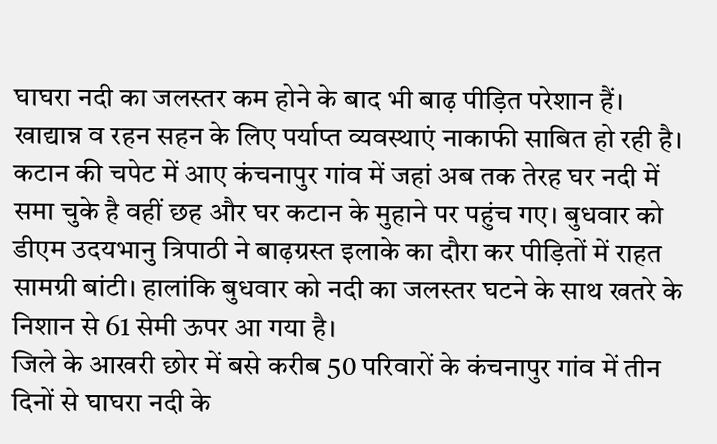घाघरा नदी का जलस्तर कम होने के बाद भी बाढ़ पीड़ित परेशान हैं। खाद्यान्न व रहन सहन के लिए पर्याप्त व्यवस्थाएं नाकाफी साबित हो रही है। कटान की चपेट में आए कंचनापुर गांव में जहां अब तक तेरह घर नदी में समा चुके है वहीं छह और घर कटान के मुहाने पर पहुंच गए। बुधवार को डीएम उदयभानु त्रिपाठी ने बाढ़ग्रस्त इलाके का दौरा कर पीड़ितों में राहत सामग्री बांटी। हालांकि बुधवार को नदी का जलस्तर घटने के साथ खतरे के निशान से 61 सेमी ऊपर आ गया है।
जिले के आखरी छोर में बसे करीब 50 परिवारों के कंचनापुर गांव में तीन दिनों से घाघरा नदी के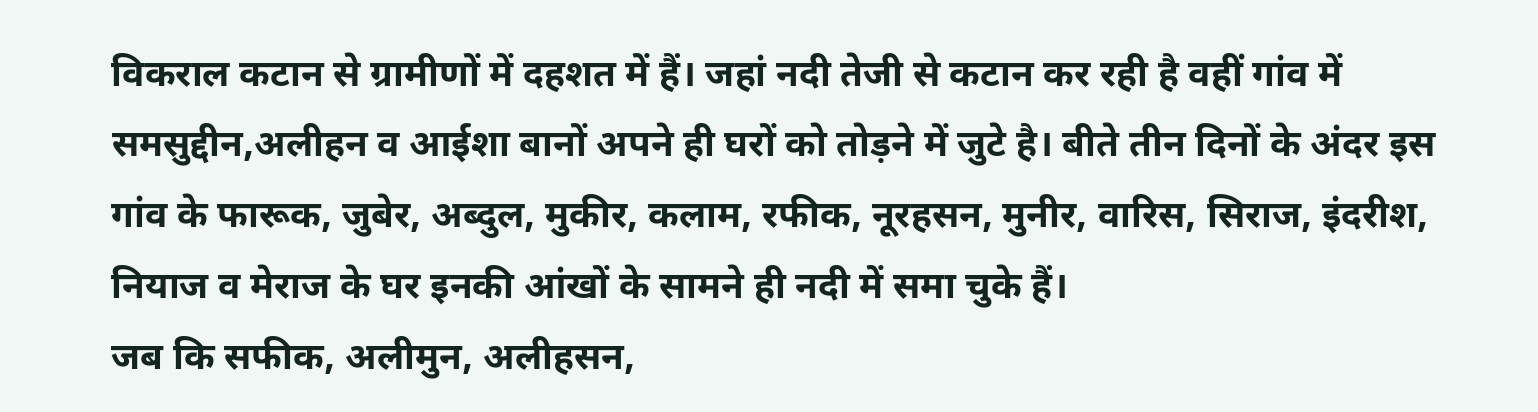विकराल कटान से ग्रामीणों में दहशत में हैं। जहां नदी तेजी से कटान कर रही है वहीं गांव में समसुद्दीन,अलीहन व आईशा बानों अपने ही घरों को तोड़ने में जुटे है। बीते तीन दिनों के अंदर इस गांव के फारूक, जुबेर, अब्दुल, मुकीर, कलाम, रफीक, नूरहसन, मुनीर, वारिस, सिराज, इंदरीश, नियाज व मेराज के घर इनकी आंखों के सामने ही नदी में समा चुके हैं।
जब कि सफीक, अलीमुन, अलीहसन,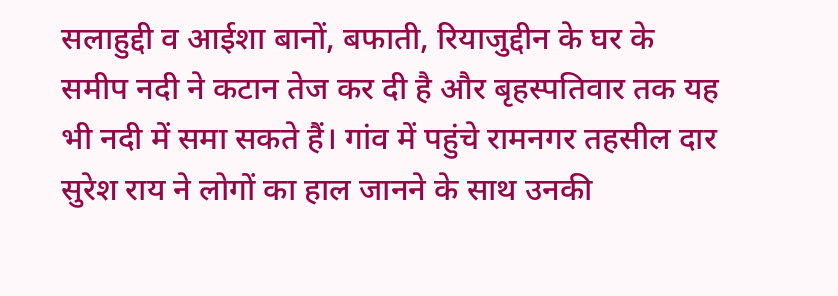सलाहुद्दी व आईशा बानों, बफाती, रियाजुद्दीन के घर के समीप नदी ने कटान तेज कर दी है और बृहस्पतिवार तक यह भी नदी में समा सकते हैं। गांव में पहुंचे रामनगर तहसील दार सुरेश राय ने लोगों का हाल जानने के साथ उनकी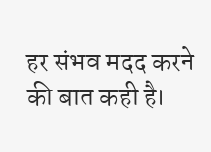हर संभव मदद करने की बात कही है।